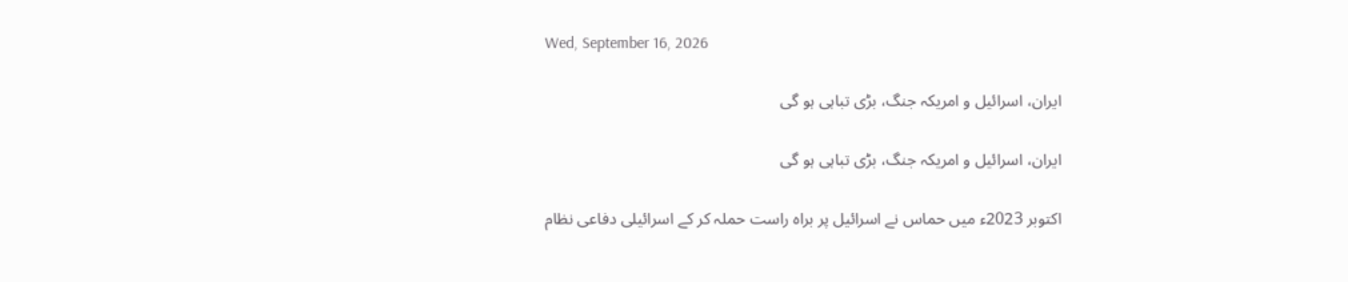Wed, September 16, 2026

ایران، اسرائیل و امریکہ جنگ، بڑی تباہی ہو گی

ایران، اسرائیل و امریکہ جنگ، بڑی تباہی ہو گی

اکتوبر 2023ء میں حماس نے اسرائیل پر براہ راست حملہ کر کے اسرائیلی دفاعی نظام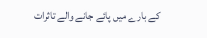کے بارے میں پائے جانے والے تاثرات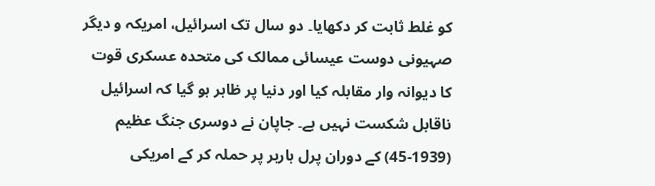کو غلط ثابت کر دکھایا۔ دو سال تک اسرائیل، امریکہ و دیگر صہیونی دوست عیسائی ممالک کی متحدہ عسکری قوت کا دیوانہ وار مقابلہ کیا اور دنیا پر ظاہر ہو گیا کہ اسرائیل ناقابل شکست نہیں ہے۔ جاپان نے دوسری جنگ عظیم (1939-45) کے دوران پرل ہاربر پر حملہ کر کے امریکی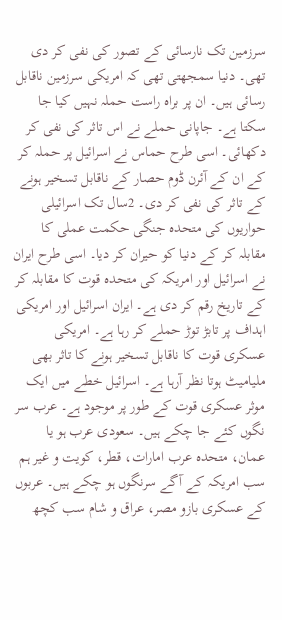سرزمین تک نارسائی کے تصور کی نفی کر دی تھی۔ دنیا سمجھتی تھی کہ امریکی سرزمین ناقابل رسائی ہیں۔ ان پر براہ راست حملہ نہیں کیا جا سکتا ہے۔ جاپانی حملے نے اس تاثر کی نفی کر دکھائی۔ اسی طرح حماس نے اسرائیل پر حملہ کر کے ان کے آئرن ڈوم حصار کے ناقابل تسخیر ہونے کے تاثر کی نفی کر دی۔ 2سال تک اسرائیلی حواریوں کی متحدہ جنگی حکمت عملی کا مقابلہ کر کے دنیا کو حیران کر دیا۔ اسی طرح ایران نے اسرائیل اور امریکہ کی متحدہ قوت کا مقابلہ کر کے تاریخ رقم کر دی ہے۔ ایران اسرائیل اور امریکی اہداف پر تابڑ توڑ حملے کر رہا ہے۔ امریکی عسکری قوت کا ناقابل تسخیر ہونے کا تاثر بھی ملیامیٹ ہوتا نظر آرہا ہے۔ اسرائیل خطے میں ایک موثر عسکری قوت کے طور پر موجود ہے۔ عرب سر نگوں کئے جا چکے ہیں۔ سعودی عرب ہو یا عمان، متحدہ عرب امارات، قطر، کویت و غیر ہم سب امریکہ کے آگے سرنگوں ہو چکے ہیں۔ عربوں کے عسکری بازو مصر، عراق و شام سب کچھ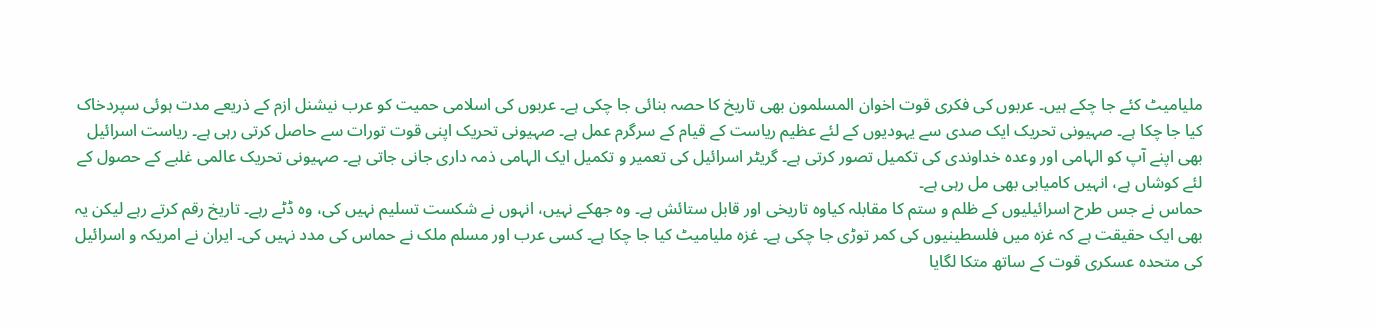ملیامیٹ کئے جا چکے ہیں۔ عربوں کی فکری قوت اخوان المسلمون بھی تاریخ کا حصہ بنائی جا چکی ہے۔ عربوں کی اسلامی حمیت کو عرب نیشنل ازم کے ذریعے مدت ہوئی سپردخاک کیا جا چکا ہے۔ صہیونی تحریک ایک صدی سے یہودیوں کے لئے عظیم ریاست کے قیام کے سرگرم عمل ہے۔ صہیونی تحریک اپنی قوت تورات سے حاصل کرتی رہی ہے۔ ریاست اسرائیل بھی اپنے آپ کو الہامی اور وعدہ خداوندی کی تکمیل تصور کرتی ہے۔ گریٹر اسرائیل کی تعمیر و تکمیل ایک الہامی ذمہ داری جانی جاتی ہے۔ صہیونی تحریک عالمی غلبے کے حصول کے لئے کوشاں ہے، انہیں کامیابی بھی مل رہی ہے۔
حماس نے جس طرح اسرائیلیوں کے ظلم و ستم کا مقابلہ کیاوہ تاریخی اور قابل ستائش ہے۔ وہ جھکے نہیں، انہوں نے شکست تسلیم نہیں کی، وہ ڈٹے رہے۔ تاریخ رقم کرتے رہے لیکن یہ بھی ایک حقیقت ہے کہ غزہ میں فلسطینیوں کی کمر توڑی جا چکی ہے۔ غزہ ملیامیٹ کیا جا چکا ہے۔ کسی عرب اور مسلم ملک نے حماس کی مدد نہیں کی۔ ایران نے امریکہ و اسرائیل کی متحدہ عسکری قوت کے ساتھ متکا لگایا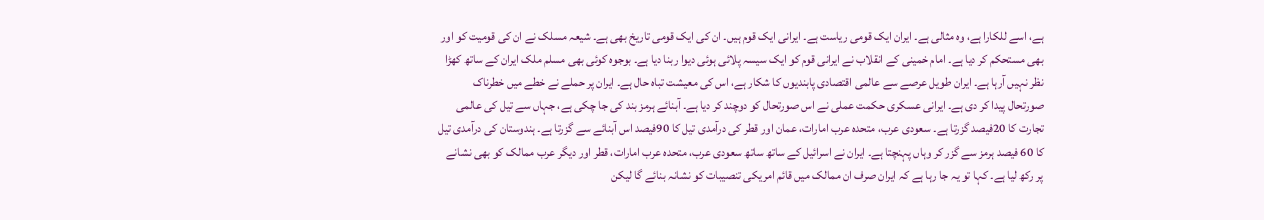ہے، اسے للکارا ہے، وہ مثالی ہے۔ ایران ایک قومی ریاست ہے۔ ایرانی ایک قوم ہیں۔ ان کی ایک قومی تاریخ بھی ہے۔ شیعہ مسلک نے ان کی قومیت کو اور بھی مستحکم کر دیا ہے۔ امام خمینی کے انقلاب نے ایرانی قوم کو ایک سیسہ پلائی ہوئی دیوا ربنا دیا ہے۔ بوجوہ کوئی بھی مسلم ملک ایران کے ساتھ کھڑا نظر نہیں آرہا ہے۔ ایران طویل عرصے سے عالمی اقتصادی پابندیوں کا شکار ہے، اس کی معیشت تباہ حال ہے۔ ایران پر حملے نے خطے میں خطرناک صورتحال پیدا کر دی ہے۔ ایرانی عسکری حکمت عملی نے اس صورتحال کو دوچند کر دیا ہے۔ آبنائے ہرمز بند کی جا چکی ہے، جہاں سے تیل کی عالمی تجارت کا 20فیصد گزرتا ہے۔ سعودی عرب، متحدہ عرب امارات، عمان اور قطر کی درآمدی تیل کا 90فیصد اس آبنائے سے گزرتا ہے۔ ہندوستان کی درآمدی تیل کا 60 فیصد ہرمز سے گزر کر وہاں پہنچتا ہے۔ ایران نے اسرائیل کے ساتھ ساتھ سعودی عرب، متحدہ عرب امارات، قطر اور دیگر عرب ممالک کو بھی نشانے پر رکھ لیا ہے۔ کہا تو یہ جا رہا ہے کہ ایران صرف ان ممالک میں قائم امریکی تنصیبات کو نشانہ بنائے گا لیکن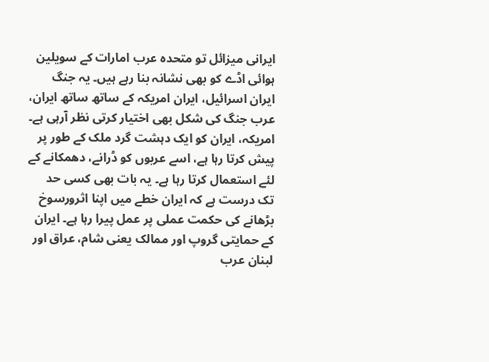ایرانی میزائل تو متحدہ عرب امارات کے سویلین ہوائی اڈے کو بھی نشانہ بنا رہے ہیں۔ یہ جنگ ایران اسرائیل، ایران امریکہ کے ساتھ ساتھ ایران، عرب جنگ کی شکل بھی اختیار کرتی نظر آرہی ہے۔ امریکہ، ایران کو ایک دہشت گرد ملک کے طور پر پیش کرتا رہا ہے، اسے عربوں کو ڈرانے، دھمکانے کے لئے استعمال کرتا رہا ہے۔ یہ بات بھی کسی حد تک درست ہے کہ ایران خطے میں اپنا اثرورسوخ بڑھانے کی حکمت عملی پر عمل پیرا رہا ہے۔ ایران کے حمایتی گروپ اور ممالک یعنی شام، عراق اور لبنان عرب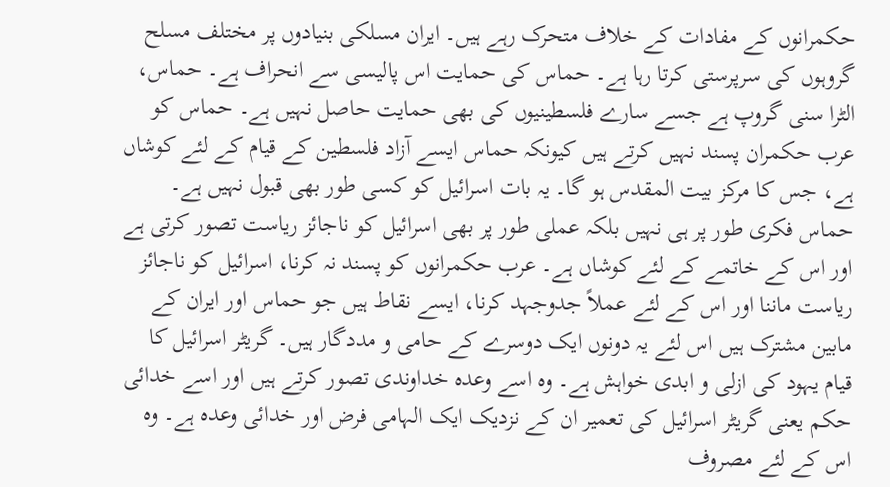حکمرانوں کے مفادات کے خلاف متحرک رہے ہیں۔ ایران مسلکی بنیادوں پر مختلف مسلح گروہوں کی سرپرستی کرتا رہا ہے۔ حماس کی حمایت اس پالیسی سے انحراف ہے۔ حماس، الٹرا سنی گروپ ہے جسے سارے فلسطینیوں کی بھی حمایت حاصل نہیں ہے۔ حماس کو عرب حکمران پسند نہیں کرتے ہیں کیونکہ حماس ایسے آزاد فلسطین کے قیام کے لئے کوشاں ہے، جس کا مرکز بیت المقدس ہو گا۔ یہ بات اسرائیل کو کسی طور بھی قبول نہیں ہے۔ حماس فکری طور پر ہی نہیں بلکہ عملی طور پر بھی اسرائیل کو ناجائز ریاست تصور کرتی ہے اور اس کے خاتمے کے لئے کوشاں ہے۔ عرب حکمرانوں کو پسند نہ کرنا، اسرائیل کو ناجائز ریاست ماننا اور اس کے لئے عملاً جدوجہد کرنا، ایسے نقاط ہیں جو حماس اور ایران کے مابین مشترک ہیں اس لئے یہ دونوں ایک دوسرے کے حامی و مددگار ہیں۔ گریٹر اسرائیل کا قیام یہود کی ازلی و ابدی خواہش ہے۔ وہ اسے وعدہ خداوندی تصور کرتے ہیں اور اسے خدائی حکم یعنی گریٹر اسرائیل کی تعمیر ان کے نزدیک ایک الہامی فرض اور خدائی وعدہ ہے۔ وہ اس کے لئے مصروف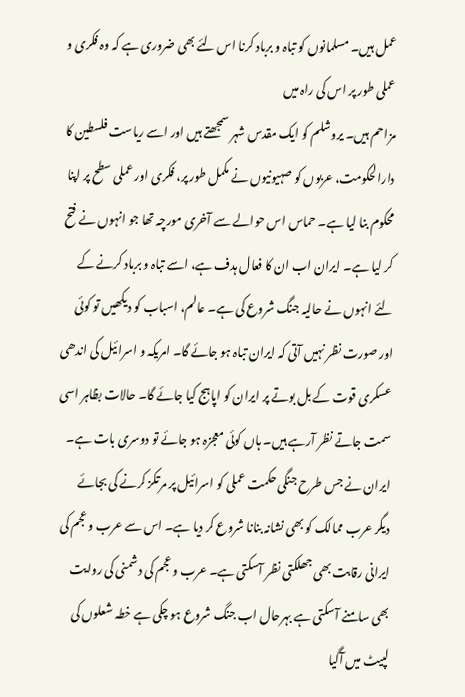عمل ہیں۔ مسلمانوں کو تباہ و برباد کرنا اس لئے بھی ضروری ہے کہ وہ فکری و عملی طور پر اس کی راہ میں
مزاحم ہیں۔ یروشلم کو ایک مقدس شہر سمجھتے ہیں اور اسے ریاست فلسطین کا دارالحکومت، عربوں کو صہیونیوں نے مکمل طور پر، فکری اور عملی سطح پر اپنا محکوم بنا لیا ہے۔ حماس اس حوالے سے آخری مورچہ تھا جو انہوں نے فتح کر لیا ہے۔ ایران اب ان کا فعال ہدف ہے، اسے تباہ و برباد کرنے کے لئے انہوں نے حالیہ جنگ شروع کی ہے۔ عالم، اسباب کو دیکھیں تو کوئی اور صورت نظر نہیں آتی کہ ایران تباہ ہو جائے گا۔ امریکہ و اسرائیل کی اندھی عسکری قوت کے بل بوتے پر ایران کو اپاہج کیا جائے گا۔ حالات بظاہر اسی سمت جاتے نظر آرہے ہیں۔ ہاں کوئی معجزہ ہو جائے تو دوسری بات ہے۔ ایران نے جس طرح جنگی حکمت عملی کو اسرائیل پر مرتکز کرنے کی بجائے دیگر عرب ممالک کو بھی نشانہ بنانا شروع کر دیا ہے۔ اس سے عرب و عجم کی ایرانی رقابت بھی جھلکتی نظر آسکتی ہے۔ عرب و عجم کی دشمنی کی روایت بھی سامنے آسکتی ہے بہرحال اب جنگ شروع ہو چکی ہے خطہ شعلوں کی لپیٹ میں آگیا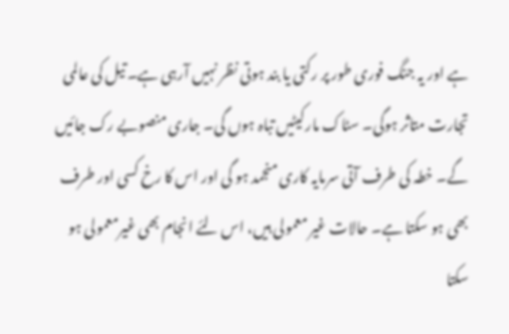ہے اور یہ جنگ فوری طور پر رکتی یا بند ہوتی نظر نہیں آرہی ہے۔ تیل کی عالمی تجارت متاثر ہوگی۔ سٹاک مارکیٹیں تباہ ہوں گی۔ جاری منصوبے رک جائیں گے۔ خطہ کی طرف آتی سرمایہ کاری منجمد ہو گی اور اس کا رخ کسی اور طرف بھی ہو سکتا ہے۔ حالات غیر معمولی ہیں، اس لئے انجام بھی غیرمعمولی ہو سکتا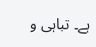ہے۔ تباہی و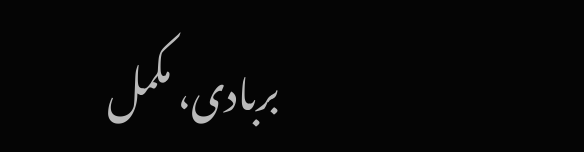بربادی، مکمل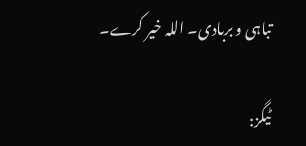تباہی و بربادی۔ اللہ خیر کرے۔

ٹیگز: